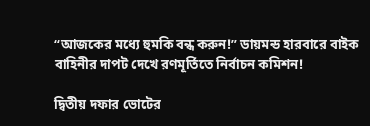“আজকের মধ্যে হুমকি বন্ধ করুন!” ডায়মন্ড হারবারে বাইক বাহিনীর দাপট দেখে রণমূর্তিতে নির্বাচন কমিশন!

দ্বিতীয় দফার ভোটের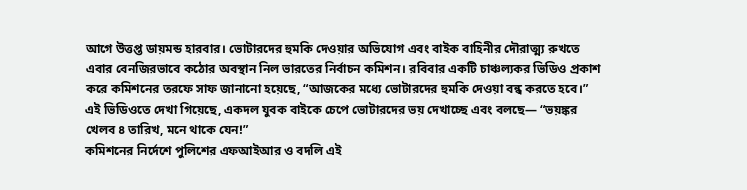আগে উত্তপ্ত ডায়মন্ড হারবার। ভোটারদের হুমকি দেওয়ার অভিযোগ এবং বাইক বাহিনীর দৌরাত্ম্য রুখতে এবার বেনজিরভাবে কঠোর অবস্থান নিল ভারতের নির্বাচন কমিশন। রবিবার একটি চাঞ্চল্যকর ভিডিও প্রকাশ করে কমিশনের তরফে সাফ জানানো হয়েছে, “আজকের মধ্যে ভোটারদের হুমকি দেওয়া বন্ধ করতে হবে।” এই ভিডিওতে দেখা গিয়েছে, একদল যুবক বাইকে চেপে ভোটারদের ভয় দেখাচ্ছে এবং বলছে— “ভয়ঙ্কর খেলব ৪ তারিখ, মনে থাকে যেন!”
কমিশনের নির্দেশে পুলিশের এফআইআর ও বদলি এই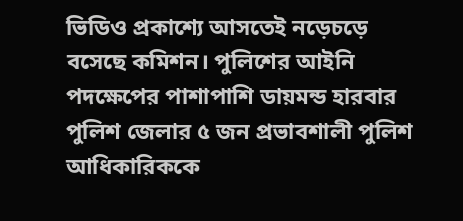ভিডিও প্রকাশ্যে আসতেই নড়েচড়ে বসেছে কমিশন। পুলিশের আইনি পদক্ষেপের পাশাপাশি ডায়মন্ড হারবার পুলিশ জেলার ৫ জন প্রভাবশালী পুলিশ আধিকারিককে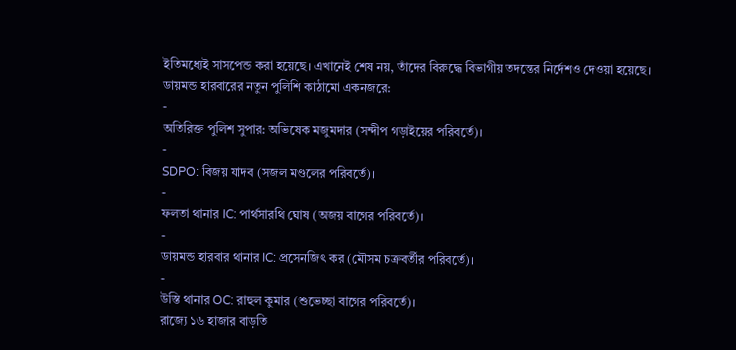ইতিমধ্যেই সাসপেন্ড করা হয়েছে। এখানেই শেষ নয়, তাঁদের বিরুদ্ধে বিভাগীয় তদন্তের নির্দেশও দেওয়া হয়েছে।
ডায়মন্ড হারবারের নতুন পুলিশি কাঠামো একনজরে:
-
অতিরিক্ত পুলিশ সুপার: অভিষেক মজুমদার (সন্দীপ গড়াইয়ের পরিবর্তে)।
-
SDPO: বিজয় যাদব (সজল মণ্ডলের পরিবর্তে)।
-
ফলতা থানার IC: পার্থসারথি ঘোষ (অজয় বাগের পরিবর্তে)।
-
ডায়মন্ড হারবার থানার IC: প্রসেনজিৎ কর (মৌসম চক্রবর্তীর পরিবর্তে)।
-
উস্তি থানার OC: রাহুল কুমার (শুভেচ্ছা বাগের পরিবর্তে)।
রাজ্যে ১৬ হাজার বাড়তি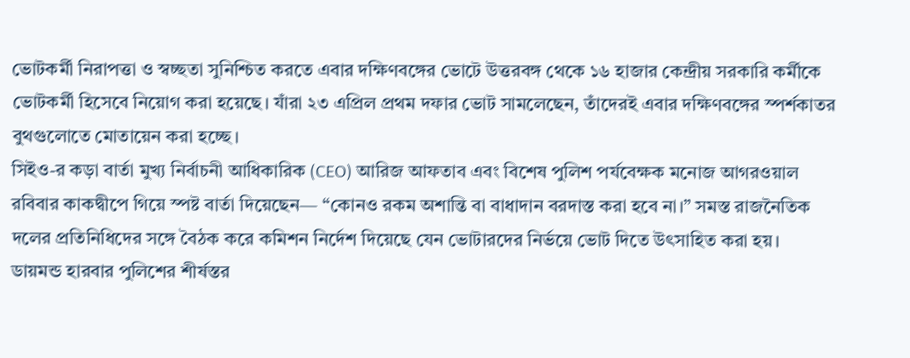ভোটকর্মী নিরাপত্তা ও স্বচ্ছতা সুনিশ্চিত করতে এবার দক্ষিণবঙ্গের ভোটে উত্তরবঙ্গ থেকে ১৬ হাজার কেন্দ্রীয় সরকারি কর্মীকে ভোটকর্মী হিসেবে নিয়োগ করা হয়েছে। যাঁরা ২৩ এপ্রিল প্রথম দফার ভোট সামলেছেন, তাঁদেরই এবার দক্ষিণবঙ্গের স্পর্শকাতর বুথগুলোতে মোতায়েন করা হচ্ছে।
সিইও-র কড়া বার্তা মুখ্য নির্বাচনী আধিকারিক (CEO) আরিজ আফতাব এবং বিশেষ পুলিশ পর্যবেক্ষক মনোজ আগরওয়াল রবিবার কাকদ্বীপে গিয়ে স্পষ্ট বার্তা দিয়েছেন— “কোনও রকম অশান্তি বা বাধাদান বরদাস্ত করা হবে না।” সমস্ত রাজনৈতিক দলের প্রতিনিধিদের সঙ্গে বৈঠক করে কমিশন নির্দেশ দিয়েছে যেন ভোটারদের নির্ভয়ে ভোট দিতে উৎসাহিত করা হয়।
ডায়মন্ড হারবার পুলিশের শীর্ষস্তর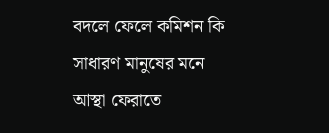বদলে ফেলে কমিশন কি সাধারণ মানুষের মনে আস্থা ফেরাতে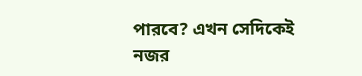পারবে? এখন সেদিকেই নজর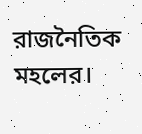রাজনৈতিক মহলের।